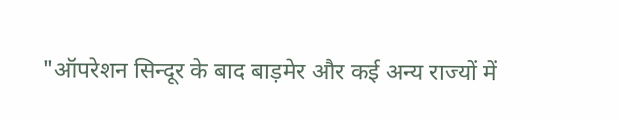"ऑपरेशन सिन्दूर के बाद बाड़मेर और कई अन्य राज्यों में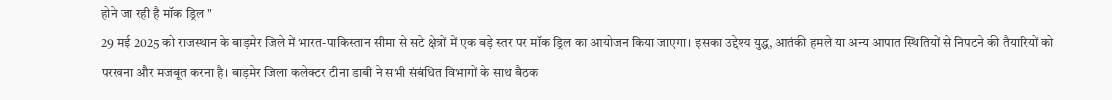होने जा रही है मॉक ड्रिल "
29 मई 2025 को राजस्थान के बाड़मेर जिले में भारत-पाकिस्तान सीमा से सटे क्षेत्रों में एक बड़े स्तर पर मॉक ड्रिल का आयोजन किया जाएगा। इसका उद्देश्य युद्ध, आतंकी हमले या अन्य आपात स्थितियों से निपटने की तैयारियों को परखना और मजबूत करना है। बाड़मेर जिला कलेक्टर टीना डाबी ने सभी संबंधित विभागों के साथ बैठक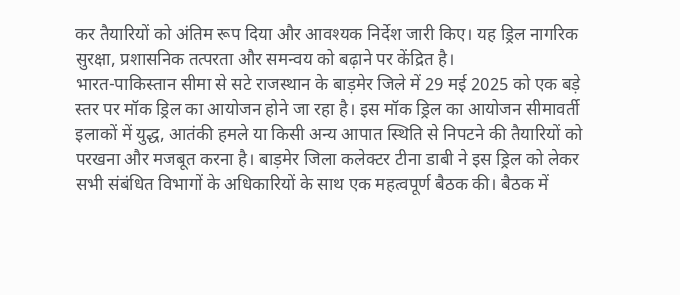कर तैयारियों को अंतिम रूप दिया और आवश्यक निर्देश जारी किए। यह ड्रिल नागरिक सुरक्षा, प्रशासनिक तत्परता और समन्वय को बढ़ाने पर केंद्रित है।
भारत-पाकिस्तान सीमा से सटे राजस्थान के बाड़मेर जिले में 29 मई 2025 को एक बड़े स्तर पर मॉक ड्रिल का आयोजन होने जा रहा है। इस मॉक ड्रिल का आयोजन सीमावर्ती इलाकों में युद्ध, आतंकी हमले या किसी अन्य आपात स्थिति से निपटने की तैयारियों को परखना और मजबूत करना है। बाड़मेर जिला कलेक्टर टीना डाबी ने इस ड्रिल को लेकर सभी संबंधित विभागों के अधिकारियों के साथ एक महत्वपूर्ण बैठक की। बैठक में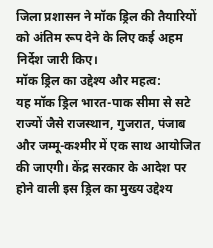जिला प्रशासन ने मॉक ड्रिल की तैयारियों को अंतिम रूप देने के लिए कई अहम निर्देश जारी किए।
मॉक ड्रिल का उद्देश्य और महत्व:
यह मॉक ड्रिल भारत-पाक सीमा से सटे राज्यों जैसे राजस्थान, गुजरात, पंजाब और जम्मू-कश्मीर में एक साथ आयोजित की जाएगी। केंद्र सरकार के आदेश पर होने वाली इस ड्रिल का मुख्य उद्देश्य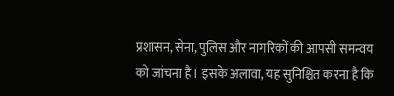प्रशासन, सेना, पुलिस और नागरिकों की आपसी समन्वय को जांचना है। इसके अलावा, यह सुनिश्चित करना है कि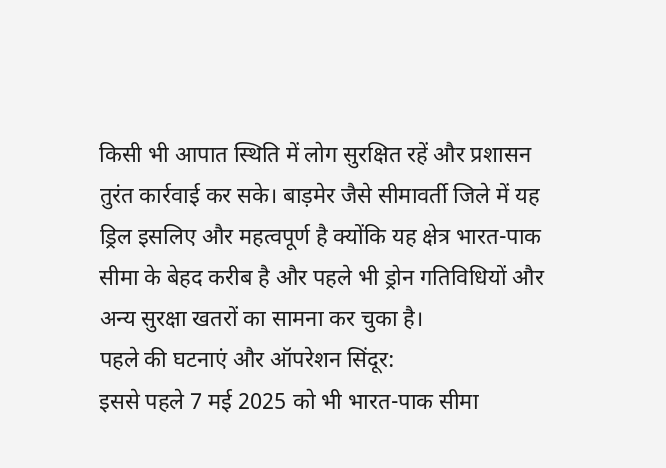किसी भी आपात स्थिति में लोग सुरक्षित रहें और प्रशासन तुरंत कार्रवाई कर सके। बाड़मेर जैसे सीमावर्ती जिले में यह ड्रिल इसलिए और महत्वपूर्ण है क्योंकि यह क्षेत्र भारत-पाक सीमा के बेहद करीब है और पहले भी ड्रोन गतिविधियों और अन्य सुरक्षा खतरों का सामना कर चुका है।
पहले की घटनाएं और ऑपरेशन सिंदूर:
इससे पहले 7 मई 2025 को भी भारत-पाक सीमा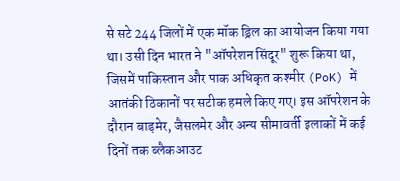से सटे 244 जिलों में एक मॉक ड्रिल का आयोजन किया गया था। उसी दिन भारत ने "ऑपरेशन सिंदूर" शुरू किया था, जिसमें पाकिस्तान और पाक अधिकृत कश्मीर (PoK) में आतंकी ठिकानों पर सटीक हमले किए गए। इस ऑपरेशन के दौरान बाड़मेर, जैसलमेर और अन्य सीमावर्ती इलाकों में कई दिनों तक ब्लैकआउट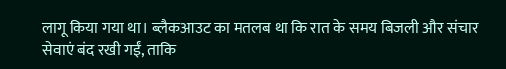लागू किया गया था। ब्लैकआउट का मतलब था कि रात के समय बिजली और संचार सेवाएं बंद रखी गईं, ताकि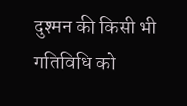दुश्मन की किसी भी गतिविधि को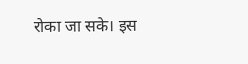रोका जा सके। इस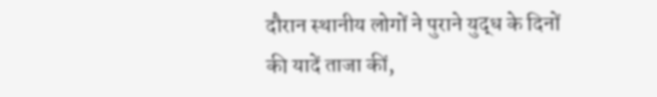दौरान स्थानीय लोगों ने पुराने युद्ध के दिनों की यादें ताजा कीं,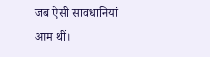जब ऐसी सावधानियां आम थीं।